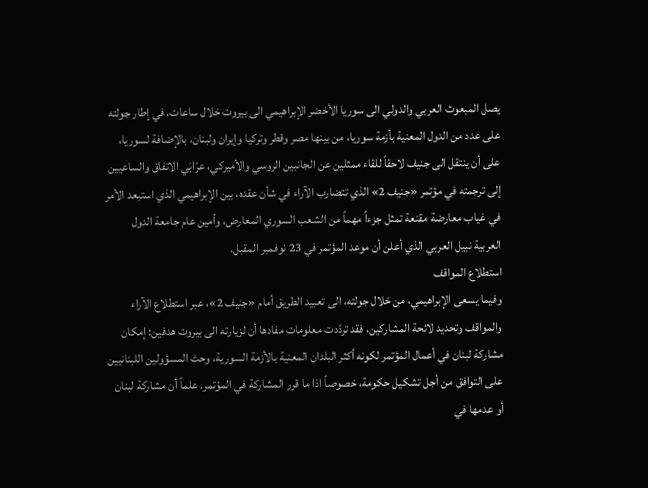يصل المبعوث العربي والدولي الى سوريا الأخضر الإبراهيمي الى بيروت خلال ساعات، في إطار جولته على عدد من الدول المعنية بأزمة سوريا، من بينها مصر وقطر وتركيا وإيران ولبنان، بالإضافة لسوريا، على أن ينتقل الى جنيف لاحقاً للقاء ممثلين عن الجانبين الروسي والأميركي، عرّابَي الاتفاق والساعيين إلى ترجمته في مؤتمر «جنيف 2» الذي تتضارب الآراء في شأن عقده، بين الإبراهيمي الذي استبعد الأمر في غياب معارضة مقنعة تمثل جزءاً مهماً من الشعب السوري المعارض، وأمين عام جامعة الدول العربية نبيل العربي الذي أعلن أن موعد المؤتمر في 23 نوفمبر المقبل.
استطلاع المواقف
وفيما يسعى الإبراهيمي، من خلال جولته، الى تعبيد الطريق أمام «جنيف 2»، عبر استطلاع الآراء والمواقف وتحديد لائحة المشاركين، فقد تردّدت معلومات مفادها أن لزيارته الى بيروت هدفين: إمكان مشاركة لبنان في أعمال المؤتمر لكونه أكثر البلدان المعنية بالأزمة السورية، وحث المسؤولين اللبنانيين على التوافق من أجل تشكيل حكومة، خصوصاً اذا ما قرر المشاركة في المؤتمر. علماً أن مشاركة لبنان أو عدمها في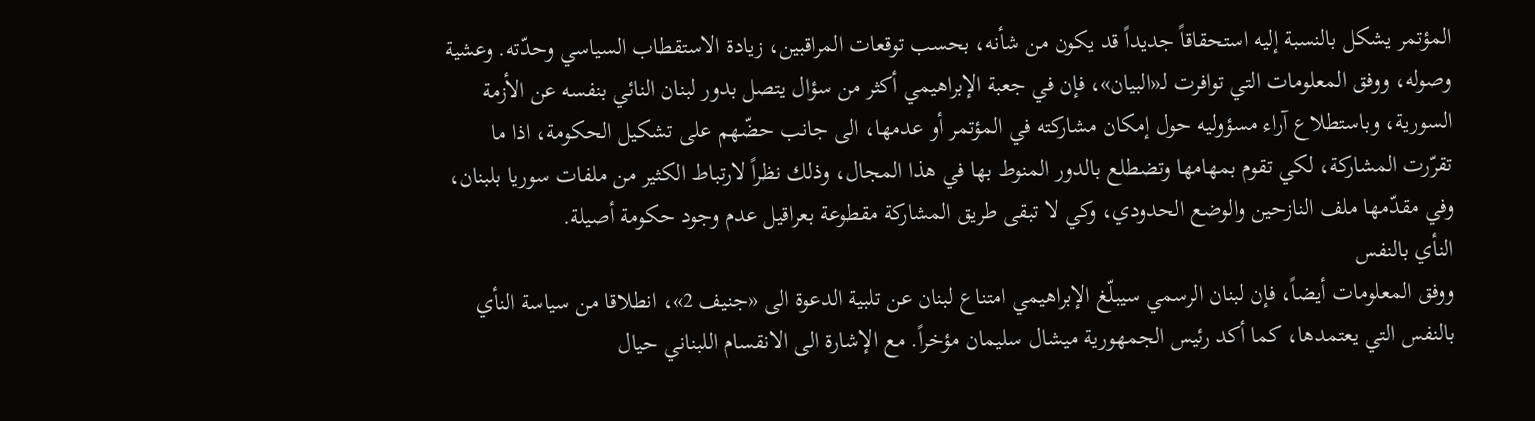المؤتمر يشكل بالنسبة إليه استحقاقاً جديداً قد يكون من شأنه، بحسب توقعات المراقبين، زيادة الاستقطاب السياسي وحدّته. وعشية وصوله، ووفق المعلومات التي توافرت لـ«البيان»، فإن في جعبة الإبراهيمي أكثر من سؤال يتصل بدور لبنان النائي بنفسه عن الأزمة السورية، وباستطلاع آراء مسؤوليه حول إمكان مشاركته في المؤتمر أو عدمها، الى جانب حضّهم على تشكيل الحكومة، اذا ما تقرّرت المشاركة، لكي تقوم بمهامها وتضطلع بالدور المنوط بها في هذا المجال، وذلك نظراً لارتباط الكثير من ملفات سوريا بلبنان، وفي مقدّمها ملف النازحين والوضع الحدودي، وكي لا تبقى طريق المشاركة مقطوعة بعراقيل عدم وجود حكومة أصيلة.
النأي بالنفس
ووفق المعلومات أيضاً، فإن لبنان الرسمي سيبلّغ الإبراهيمي امتناع لبنان عن تلبية الدعوة الى «جنيف 2»، انطلاقا من سياسة النأي بالنفس التي يعتمدها، كما أكد رئيس الجمهورية ميشال سليمان مؤخراً. مع الإشارة الى الانقسام اللبناني حيال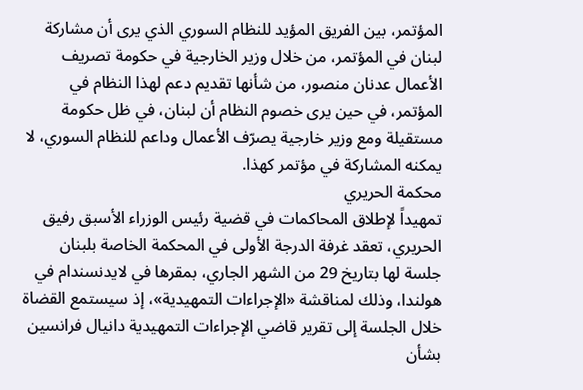المؤتمر، بين الفريق المؤيد للنظام السوري الذي يرى أن مشاركة لبنان في المؤتمر، من خلال وزير الخارجية في حكومة تصريف الأعمال عدنان منصور، من شأنها تقديم دعم لهذا النظام في المؤتمر، في حين يرى خصوم النظام أن لبنان، في ظل حكومة مستقيلة ومع وزير خارجية يصرّف الأعمال وداعم للنظام السوري، لا يمكنه المشاركة في مؤتمر كهذا.
محكمة الحريري
تمهيداً لإطلاق المحاكمات في قضية رئيس الوزراء الأسبق رفيق الحريري، تعقد غرفة الدرجة الأولى في المحكمة الخاصة بلبنان جلسة لها بتاريخ 29 من الشهر الجاري، بمقرها في لايدنسندام في هولندا، وذلك لمناقشة «الإجراءات التمهيدية»، إذ سيستمع القضاة خلال الجلسة إلى تقرير قاضي الإجراءات التمهيدية دانيال فرانسين بشأن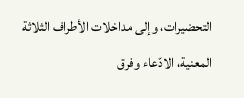التحضيرات، وإلى مداخلات الأطراف الثلاثة المعنية، الادّعاء وفرق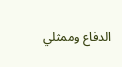الدفاع وممثلي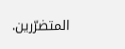المتضرّرين.